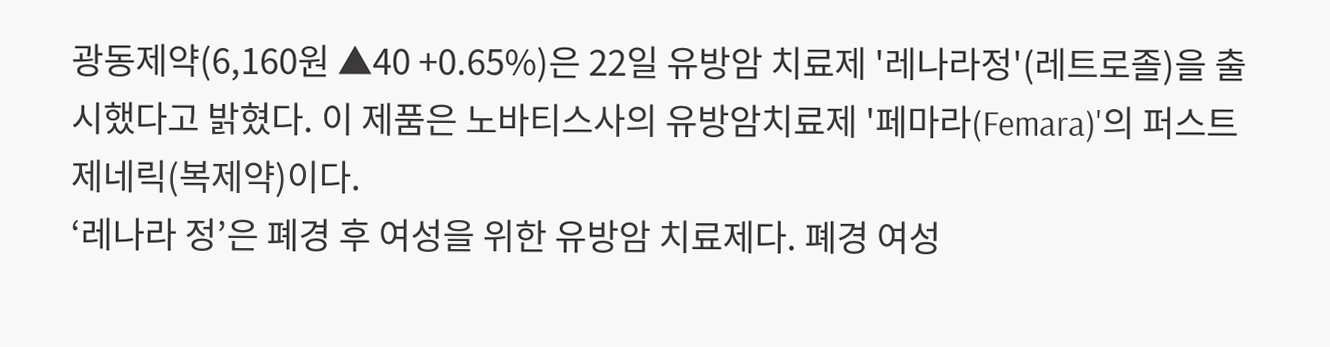광동제약(6,160원 ▲40 +0.65%)은 22일 유방암 치료제 '레나라정'(레트로졸)을 출시했다고 밝혔다. 이 제품은 노바티스사의 유방암치료제 '페마라(Femara)'의 퍼스트제네릭(복제약)이다.
‘레나라 정’은 폐경 후 여성을 위한 유방암 치료제다. 폐경 여성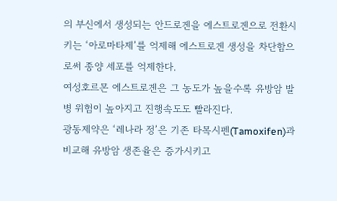의 부신에서 생성되는 안드로겐을 에스트로겐으로 전환시키는 ‘아로마타제’를 억제해 에스트로겐 생성을 차단함으로써 종양 세포를 억제한다.
여성호르몬 에스트로겐은 그 농도가 높을수록 유방암 발병 위험이 높아지고 진행속도도 빨라진다.
광동제약은 ‘레나라 정’은 기존 타목시펜(Tamoxifen)과 비교해 유방암 생존율은 증가시키고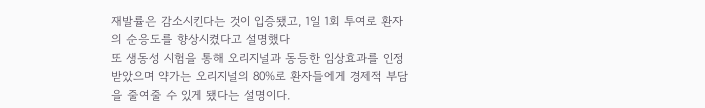재발률은 감소시킨다는 것이 입증됐고, 1일 1회 투여로 환자의 순응도를 향상시켰다고 설명했다
또 생동성 시험을 통해 오리지널과 동등한 임상효과를 인정받았으며 약가는 오리지널의 80%로 환자들에게 경제적 부담을 줄여줄 수 있게 됐다는 설명이다.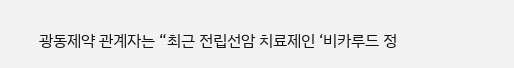광동제약 관계자는 “최근 전립선암 치료제인 ‘비카루드 정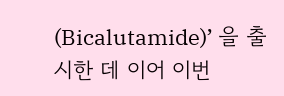(Bicalutamide)’ 을 출시한 데 이어 이번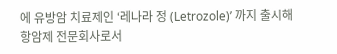에 유방암 치료제인 ‘레나라 정 (Letrozole)’ 까지 출시해 항암제 전문회사로서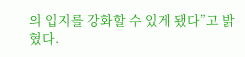의 입지를 강화할 수 있게 됐다”고 밝혔다.